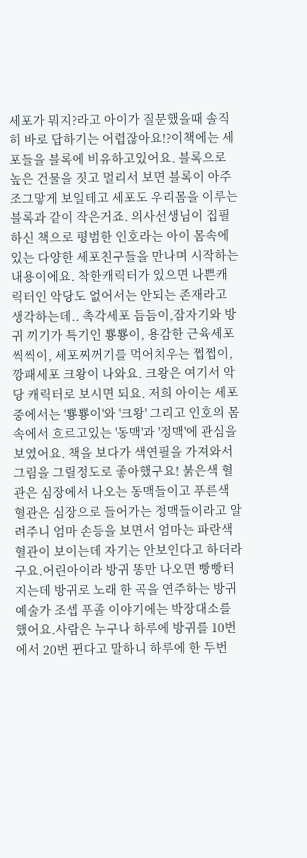세포가 뭐지?라고 아이가 질문했을때 솔직히 바로 답하기는 어렵잖아요!?이책에는 세포들을 블록에 비유하고있어요. 블록으로 높은 건물을 짓고 멀리서 보면 블록이 아주 조그맣게 보일테고 세포도 우리몸을 이루는 블록과 같이 작은거죠. 의사선생님이 집필하신 책으로 평범한 인호라는 아이 몸속에 있는 다양한 세포친구들을 만나며 시작하는 내용이에요. 착한캐릭터가 있으면 나쁜캐릭터인 악당도 없어서는 안되는 존재라고 생각하는데.. 촉각세포 듬듬이,잠자기와 방귀 끼기가 특기인 뿅뿅이, 용감한 근육세포 씩씩이, 세포찌꺼기를 먹어치우는 쩝쩝이, 깡패세포 크왕이 나와요. 크왕은 여기서 악당 캐릭터로 보시면 되요. 저희 아이는 세포중에서는 '뿅뿅이'와 '크왕' 그리고 인호의 몸속에서 흐르고있는 '동맥'과 '정맥'에 관심을 보였어요. 책을 보다가 색연필을 가져와서 그림을 그릴정도로 좋아했구요! 붉은색 혈관은 심장에서 나오는 동맥들이고 푸른색 혈관은 심장으로 들어가는 정맥들이라고 알려주니 엄마 손등을 보면서 엄마는 파란색 혈관이 보이는데 자기는 안보인다고 하더라구요.어린아이라 방귀 똥만 나오면 빵빵터지는데 방귀로 노래 한 곡을 연주하는 방귀예술가 조셉 푸졸 이야기에는 박장대소를 했어요.사람은 누구나 하루에 방귀를 10번에서 20번 뀐다고 말하니 하루에 한 두번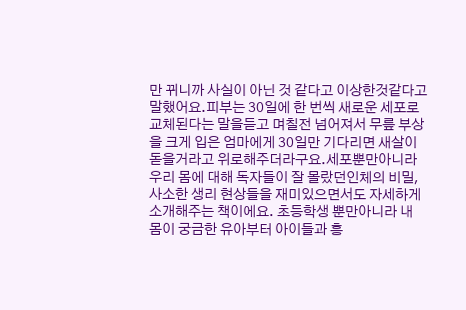만 뀌니까 사실이 아닌 것 같다고 이상한것같다고 말했어요.피부는 30일에 한 번씩 새로운 세포로 교체된다는 말을듣고 며칠전 넘어져서 무릎 부상을 크게 입은 엄마에게 30일만 기다리면 새살이 돋을거라고 위로해주더라구요.세포뿐만아니라 우리 몸에 대해 독자들이 잘 몰랐던인체의 비밀, 사소한 생리 현상들을 재미있으면서도 자세하게 소개해주는 책이에요. 초등학생 뿐만아니라 내 몸이 궁금한 유아부터 아이들과 흥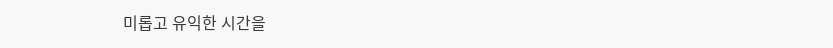미롭고 유익한 시간을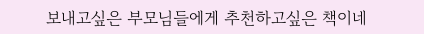보내고싶은 부모님들에게 추천하고싶은 책이네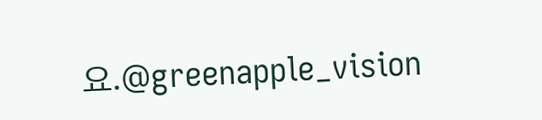요.@greenapple_vision